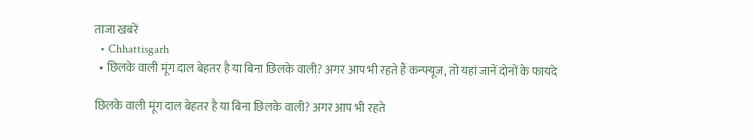ताजा खबरें
  • Chhattisgarh
  • छिलके वाली मूंग दाल बेहतर है या बिना छिलके वाली? अगर आप भी रहते हैं कन्फ्यूज, तो यहां जानें दोनों के फायदे

छिलके वाली मूंग दाल बेहतर है या बिना छिलके वाली? अगर आप भी रहते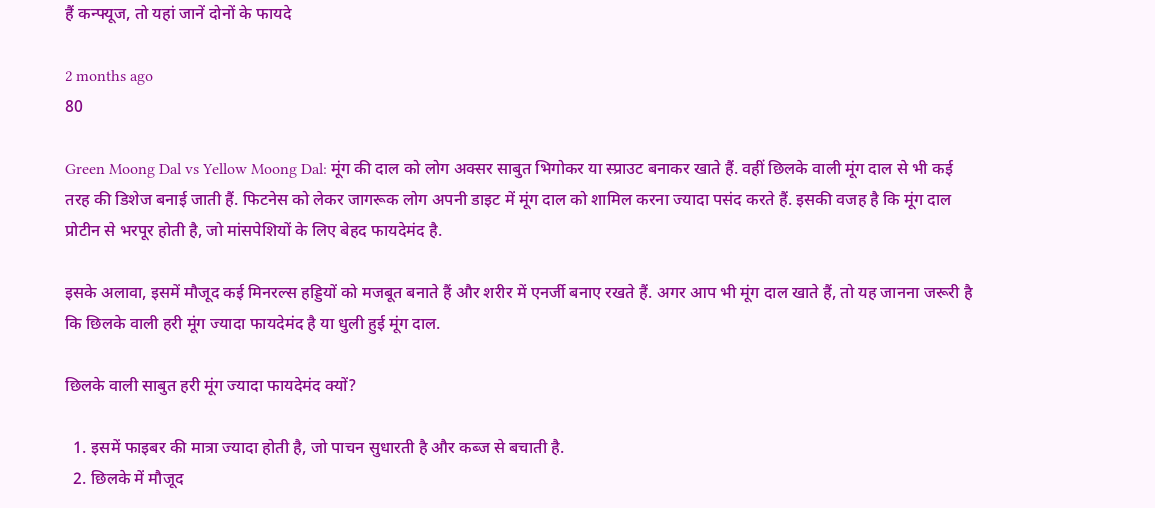हैं कन्फ्यूज, तो यहां जानें दोनों के फायदे

2 months ago
80

Green Moong Dal vs Yellow Moong Dal: मूंग की दाल को लोग अक्सर साबुत भिगोकर या स्प्राउट बनाकर खाते हैं. वहीं छिलके वाली मूंग दाल से भी कई तरह की डिशेज बनाई जाती हैं. फिटनेस को लेकर जागरूक लोग अपनी डाइट में मूंग दाल को शामिल करना ज्यादा पसंद करते हैं. इसकी वजह है कि मूंग दाल प्रोटीन से भरपूर होती है, जो मांसपेशियों के लिए बेहद फायदेमंद है.

इसके अलावा, इसमें मौजूद कई मिनरल्स हड्डियों को मजबूत बनाते हैं और शरीर में एनर्जी बनाए रखते हैं. अगर आप भी मूंग दाल खाते हैं, तो यह जानना जरूरी है कि छिलके वाली हरी मूंग ज्यादा फायदेमंद है या धुली हुई मूंग दाल.

छिलके वाली साबुत हरी मूंग ज्यादा फायदेमंद क्यों?

  1. इसमें फाइबर की मात्रा ज्यादा होती है, जो पाचन सुधारती है और कब्ज से बचाती है.
  2. छिलके में मौजूद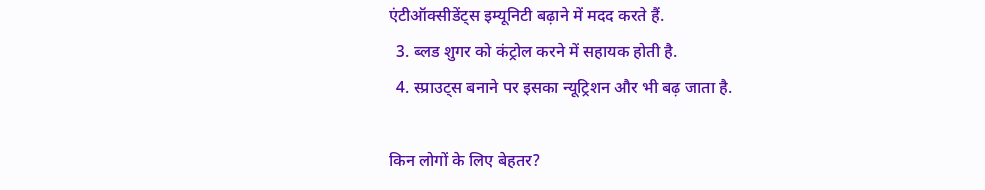एंटीऑक्सीडेंट्स इम्यूनिटी बढ़ाने में मदद करते हैं.
  3. ब्लड शुगर को कंट्रोल करने में सहायक होती है.
  4. स्प्राउट्स बनाने पर इसका न्यूट्रिशन और भी बढ़ जाता है.

किन लोगों के लिए बेहतर?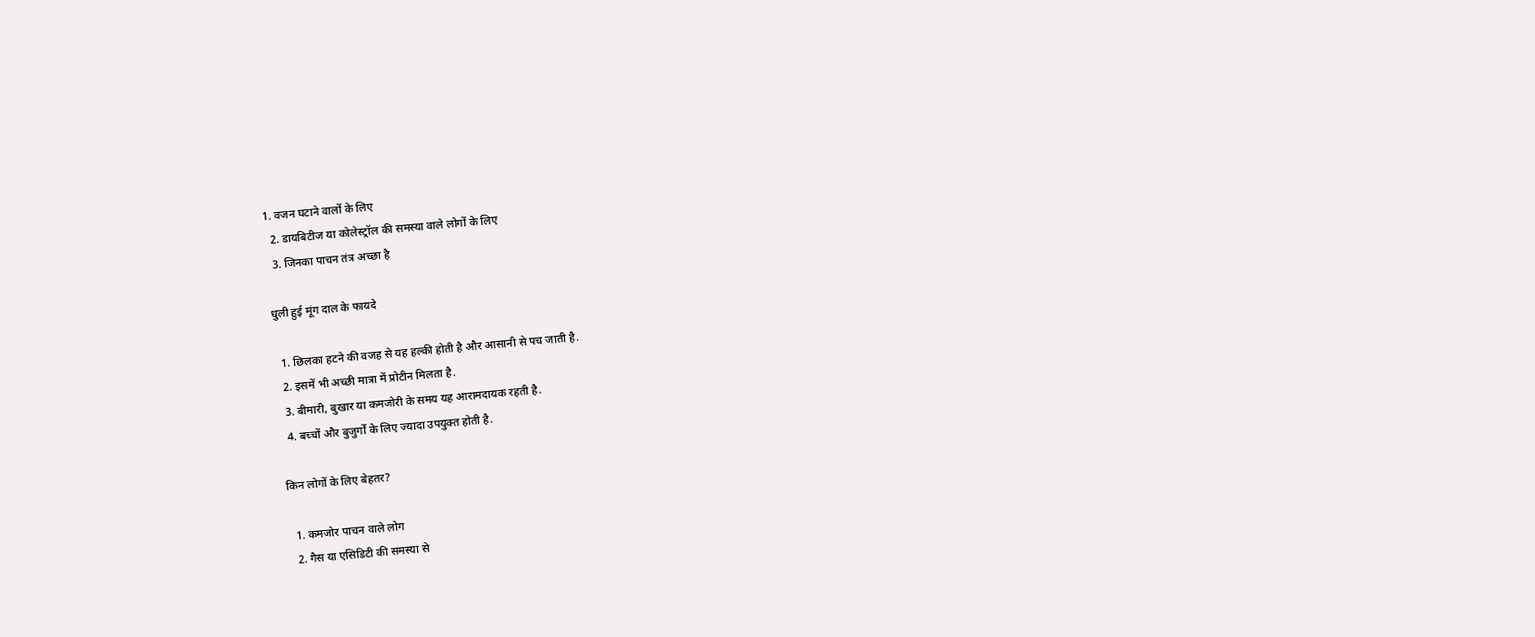1. वजन घटाने वालों के लिए
  2. डायबिटीज या कोलेस्ट्रॉल की समस्या वाले लोगों के लिए
  3. जिनका पाचन तंत्र अच्छा है

धुली हुई मूंग दाल के फायदे

  1. छिलका हटने की वजह से यह हल्की होती है और आसानी से पच जाती है.
  2. इसमें भी अच्छी मात्रा में प्रोटीन मिलता है.
  3. बीमारी, बुखार या कमजोरी के समय यह आरामदायक रहती है.
  4. बच्चों और बुजुर्गों के लिए ज्यादा उपयुक्त होती है.

किन लोगों के लिए बेहतर?

  1. कमजोर पाचन वाले लोग
  2. गैस या एसिडिटी की समस्या से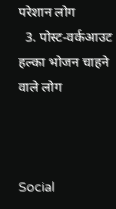परेशान लोग
  3. पोस्ट-वर्कआउट हल्का भोजन चाहने वाले लोग



Social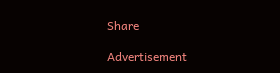Share

Advertisement